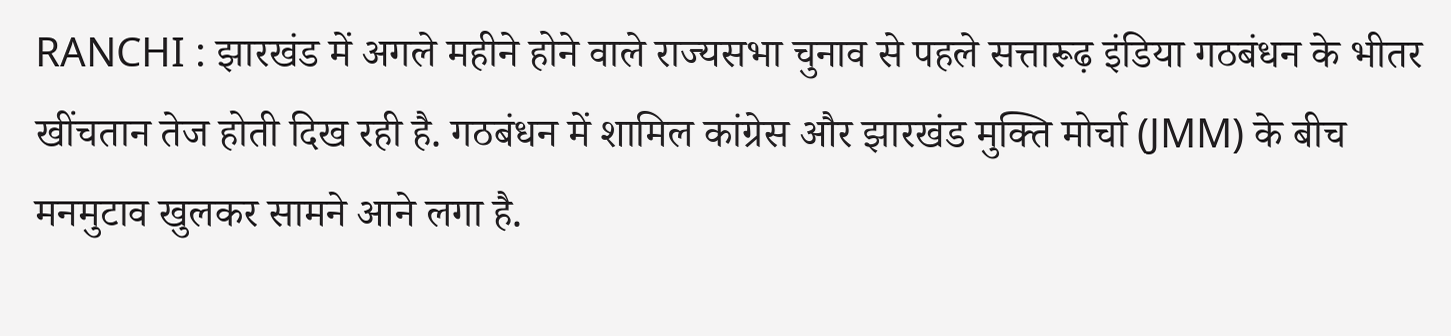RANCHI : झारखंड में अगले महीने होने वाले राज्यसभा चुनाव से पहले सत्तारूढ़ इंडिया गठबंधन के भीतर खींचतान तेज होती दिख रही है. गठबंधन में शामिल कांग्रेस और झारखंड मुक्ति मोर्चा (JMM) के बीच मनमुटाव खुलकर सामने आने लगा है.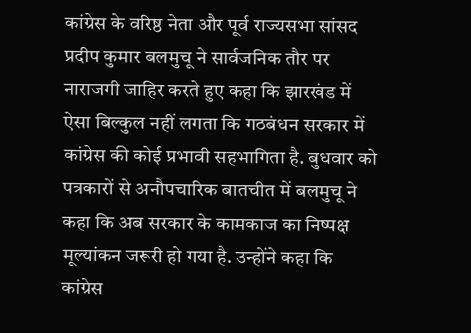कांग्रेस के वरिष्ठ नेता और पूर्व राज्यसभा सांसद प्रदीप कुमार बलमुचू ने सार्वजनिक तौर पर नाराजगी जाहिर करते हुए कहा कि झारखंड में ऐसा बिल्कुल नहीं लगता कि गठबंधन सरकार में कांग्रेस की कोई प्रभावी सहभागिता है. बुधवार को पत्रकारों से अनौपचारिक बातचीत में बलमुचू ने कहा कि अब सरकार के कामकाज का निष्पक्ष मूल्यांकन जरूरी हो गया है. उन्होंने कहा कि कांग्रेस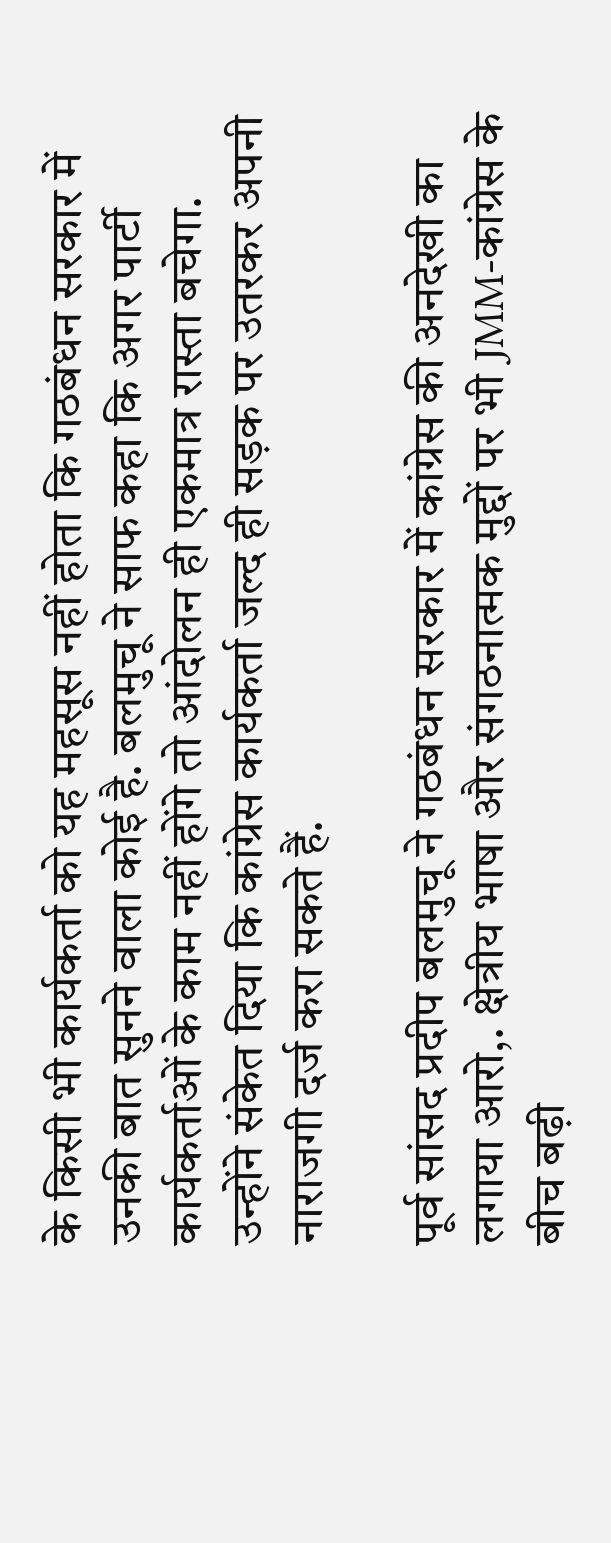के किसी भी कार्यकर्ता को यह महसूस नहीं होता कि गठबंधन सरकार में उनकी बात सुनने वाला कोई है. बलमुचू ने साफ कहा कि अगर पार्टी कार्यकर्ताओं के काम नहीं होंगे तो आंदोलन ही एकमात्र रास्ता बचेगा. उन्होंने संकेत दिया कि कांग्रेस कार्यकर्ता जल्द ही सड़क पर उतरकर अपनी नाराजगी दर्ज करा सकते हैं.

पूर्व सांसद प्रदीप बलमुचू ने गठबंधन सरकार में कांग्रेस की अनदेखी का लगाया आरो,. क्षेत्रीय भाषा और संगठनात्मक मुद्दों पर भी JMM-कांग्रेस के बीच बढ़ी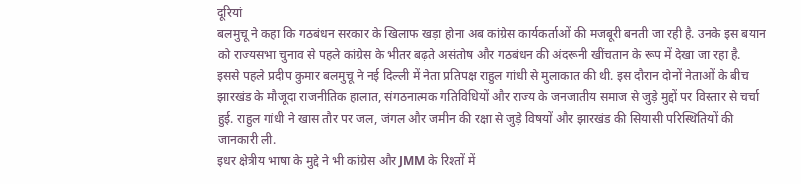दूरियां
बलमुचू ने कहा कि गठबंधन सरकार के खिलाफ खड़ा होना अब कांग्रेस कार्यकर्ताओं की मजबूरी बनती जा रही है. उनके इस बयान को राज्यसभा चुनाव से पहले कांग्रेस के भीतर बढ़ते असंतोष और गठबंधन की अंदरूनी खींचतान के रूप में देखा जा रहा है. इससे पहले प्रदीप कुमार बलमुचू ने नई दिल्ली में नेता प्रतिपक्ष राहुल गांधी से मुलाकात की थी. इस दौरान दोनों नेताओं के बीच झारखंड के मौजूदा राजनीतिक हालात, संगठनात्मक गतिविधियों और राज्य के जनजातीय समाज से जुड़े मुद्दों पर विस्तार से चर्चा हुई. राहुल गांधी ने खास तौर पर जल, जंगल और जमीन की रक्षा से जुड़े विषयों और झारखंड की सियासी परिस्थितियों की जानकारी ली.
इधर क्षेत्रीय भाषा के मुद्दे ने भी कांग्रेस और JMM के रिश्तों में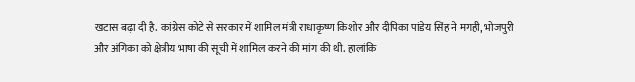खटास बढ़ा दी है. कांग्रेस कोटे से सरकार में शामिल मंत्री राधाकृष्ण किशोर और दीपिका पांडेय सिंह ने मगही, भोजपुरी और अंगिका को क्षेत्रीय भाषा की सूची में शामिल करने की मांग की थी. हालांकि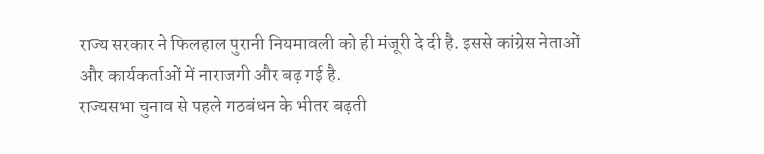राज्य सरकार ने फिलहाल पुरानी नियमावली को ही मंजूरी दे दी है. इससे कांग्रेस नेताओं और कार्यकर्ताओं में नाराजगी और बढ़ गई है.
राज्यसभा चुनाव से पहले गठबंधन के भीतर बढ़ती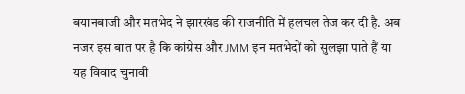बयानबाजी और मतभेद ने झारखंड की राजनीति में हलचल तेज कर दी है. अब नजर इस बात पर है कि कांग्रेस और JMM इन मतभेदों को सुलझा पाते हैं या यह विवाद चुनावी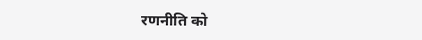रणनीति को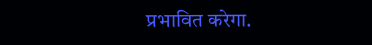प्रभावित करेगा.